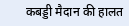कबड्डी मैदान की हालत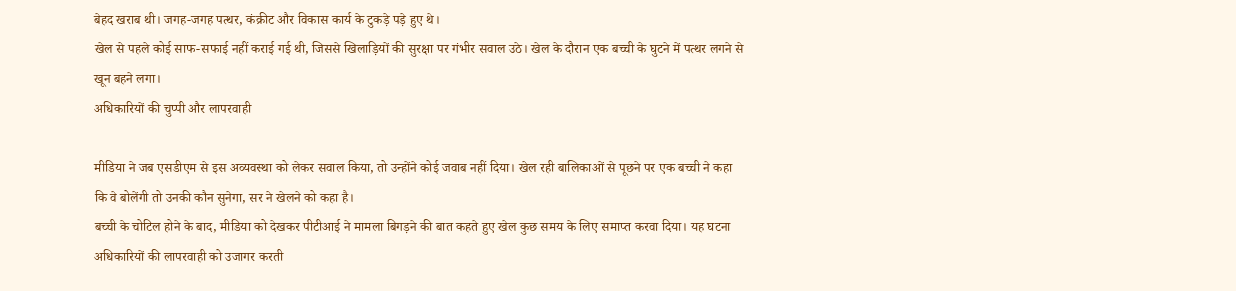बेहद खराब थी। जगह-जगह पत्थर, कंक्रीट और विकास कार्य के टुकड़े पड़े हुए थे।
खेल से पहले कोई साफ-सफाई नहीं कराई गई थी, जिससे खिलाड़ियों की सुरक्षा पर गंभीर सवाल उठे। खेल के दौरान एक बच्ची के घुटने में पत्थर लगने से खून बहने लगा।
अधिकारियों की चुप्पी और लापरवाही

मीडिया ने जब एसडीएम से इस अव्यवस्था को लेकर सवाल किया, तो उन्होंने कोई जवाब नहीं दिया। खेल रही बालिकाओं से पूछने पर एक बच्ची ने कहा कि वे बोलेंगी तो उनकी कौन सुनेगा, सर ने खेलने को कहा है।
बच्ची के चोटिल होने के बाद, मीडिया को देखकर पीटीआई ने मामला बिगड़ने की बात कहते हुए खेल कुछ समय के लिए समाप्त करवा दिया। यह घटना अधिकारियों की लापरवाही को उजागर करती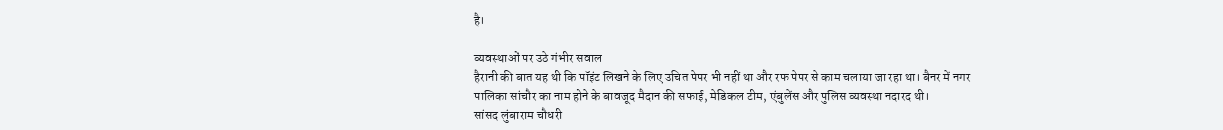है।

व्यवस्थाओं पर उठे गंभीर सवाल
हैरानी की बात यह थी कि पॉइंट लिखने के लिए उचित पेपर भी नहीं था और रफ पेपर से काम चलाया जा रहा था। बैनर में नगर पालिका सांचौर का नाम होने के बावजूद मैदान की सफाई, मेडिकल टीम, एंबुलेंस और पुलिस व्यवस्था नदारद थी।
सांसद लुंबाराम चौधरी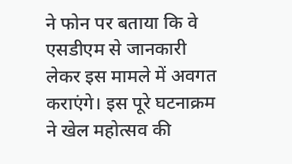ने फोन पर बताया कि वे एसडीएम से जानकारी लेकर इस मामले में अवगत कराएंगे। इस पूरे घटनाक्रम ने खेल महोत्सव की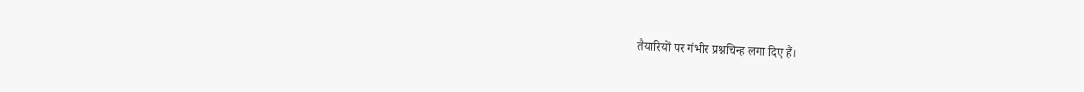तैयारियों पर गंभीर प्रश्नचिन्ह लगा दिए हैं।